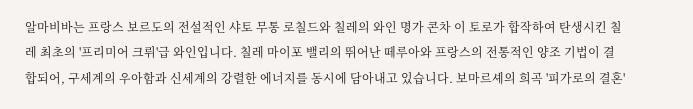알마비바는 프랑스 보르도의 전설적인 샤토 무통 로칠드와 칠레의 와인 명가 콘차 이 토로가 합작하여 탄생시킨 칠레 최초의 '프리미어 크뤼'급 와인입니다. 칠레 마이포 밸리의 뛰어난 떼루아와 프랑스의 전통적인 양조 기법이 결합되어, 구세계의 우아함과 신세계의 강렬한 에너지를 동시에 담아내고 있습니다. 보마르셰의 희곡 '피가로의 결혼'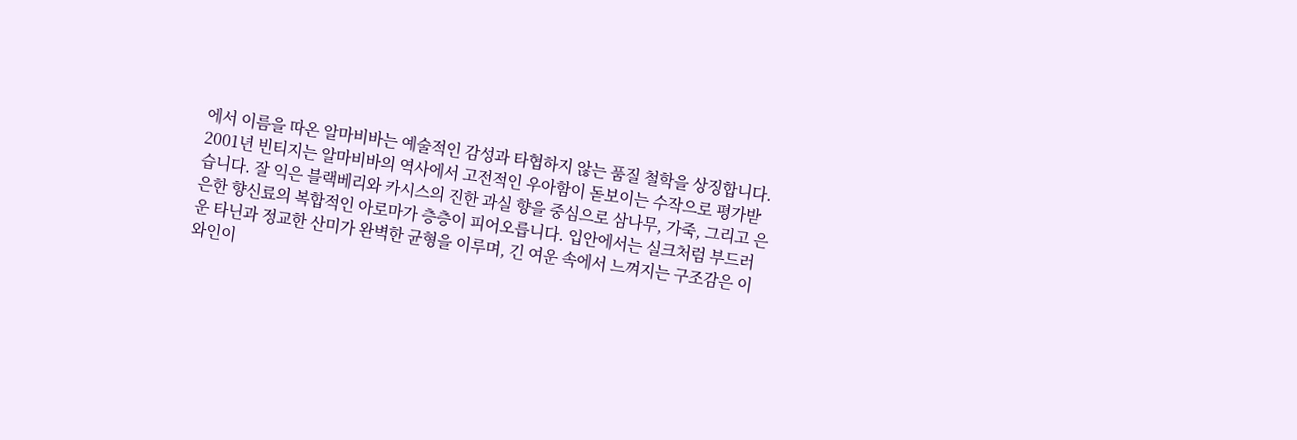에서 이름을 따온 알마비바는 예술적인 감성과 타협하지 않는 품질 철학을 상징합니다.
2001년 빈티지는 알마비바의 역사에서 고전적인 우아함이 돋보이는 수작으로 평가받습니다. 잘 익은 블랙베리와 카시스의 진한 과실 향을 중심으로 삼나무, 가죽, 그리고 은은한 향신료의 복합적인 아로마가 층층이 피어오릅니다. 입안에서는 실크처럼 부드러운 타닌과 정교한 산미가 완벽한 균형을 이루며, 긴 여운 속에서 느껴지는 구조감은 이 와인이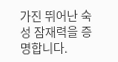가진 뛰어난 숙성 잠재력을 증명합니다.